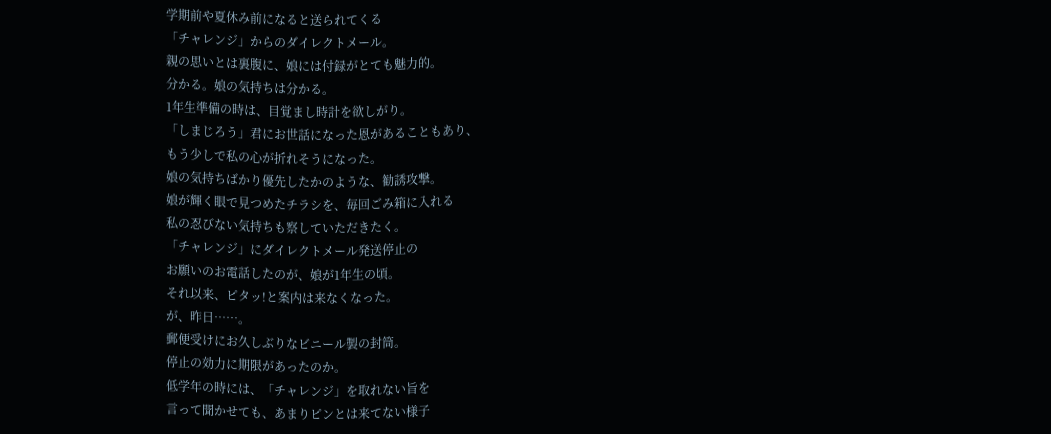学期前や夏休み前になると送られてくる
「チャレンジ」からのダイレクトメール。
親の思いとは裏腹に、娘には付録がとても魅力的。
分かる。娘の気持ちは分かる。
1年生準備の時は、目覚まし時計を欲しがり。
「しまじろう」君にお世話になった恩があることもあり、
もう少しで私の心が折れそうになった。
娘の気持ちばかり優先したかのような、勧誘攻撃。
娘が輝く眼で見つめたチラシを、毎回ごみ箱に入れる
私の忍びない気持ちも察していただきたく。
「チャレンジ」にダイレクトメール発送停止の
お願いのお電話したのが、娘が1年生の頃。
それ以来、ピタッ!と案内は来なくなった。
が、昨日……。
郵便受けにお久しぶりなビニール製の封筒。
停止の効力に期限があったのか。
低学年の時には、「チャレンジ」を取れない旨を
言って聞かせても、あまりピンとは来てない様子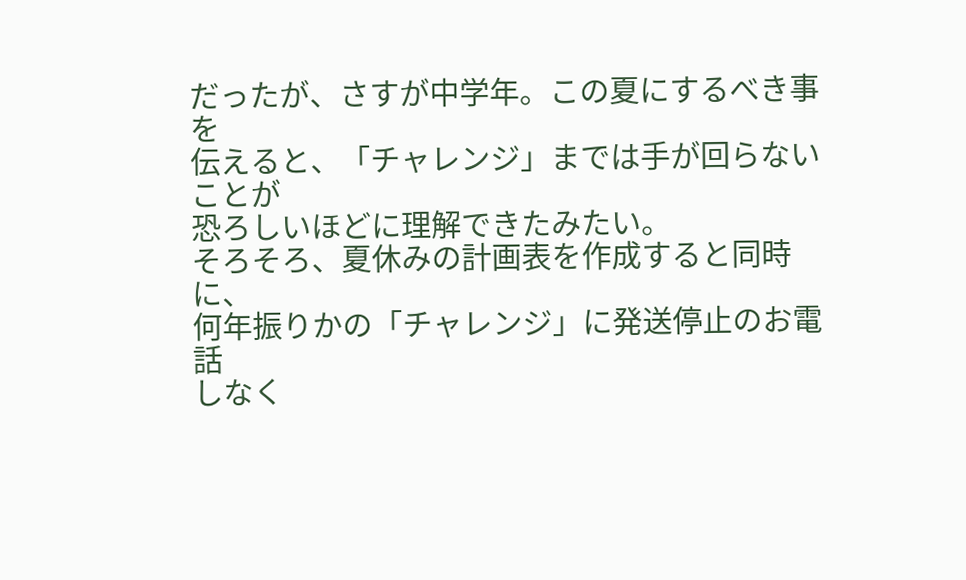だったが、さすが中学年。この夏にするべき事を
伝えると、「チャレンジ」までは手が回らないことが
恐ろしいほどに理解できたみたい。
そろそろ、夏休みの計画表を作成すると同時に、
何年振りかの「チャレンジ」に発送停止のお電話
しなく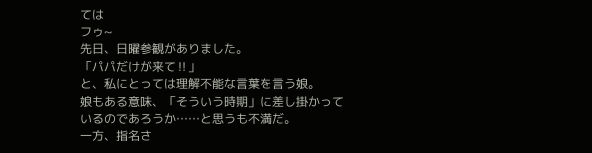ては
フゥ~
先日、日曜参観がありました。
「パパだけが来て‼」
と、私にとっては理解不能な言葉を言う娘。
娘もある意味、「そういう時期」に差し掛かって
いるのであろうか……と思うも不満だ。
一方、指名さ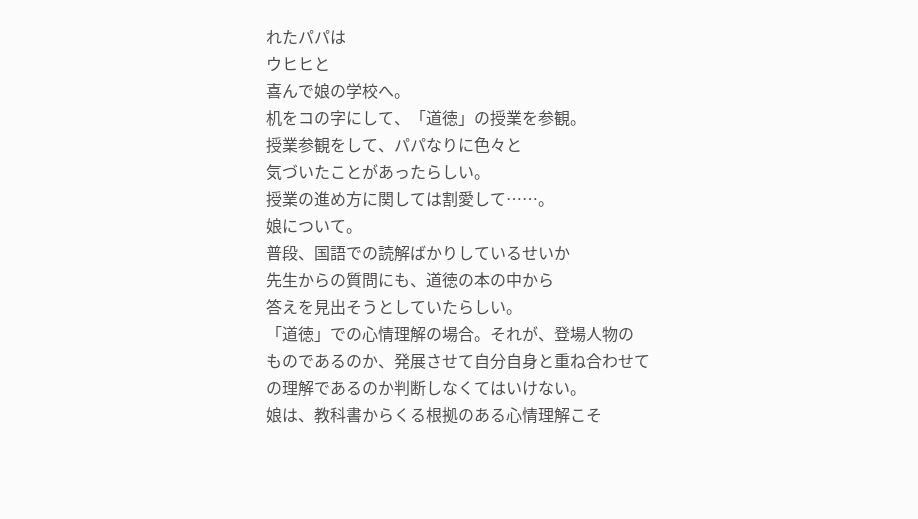れたパパは
ウヒヒと
喜んで娘の学校へ。
机をコの字にして、「道徳」の授業を参観。
授業参観をして、パパなりに色々と
気づいたことがあったらしい。
授業の進め方に関しては割愛して……。
娘について。
普段、国語での読解ばかりしているせいか
先生からの質問にも、道徳の本の中から
答えを見出そうとしていたらしい。
「道徳」での心情理解の場合。それが、登場人物の
ものであるのか、発展させて自分自身と重ね合わせて
の理解であるのか判断しなくてはいけない。
娘は、教科書からくる根拠のある心情理解こそ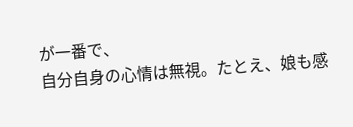が一番で、
自分自身の心情は無視。たとえ、娘も感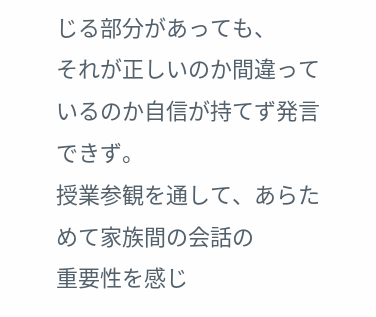じる部分があっても、
それが正しいのか間違っているのか自信が持てず発言できず。
授業参観を通して、あらためて家族間の会話の
重要性を感じ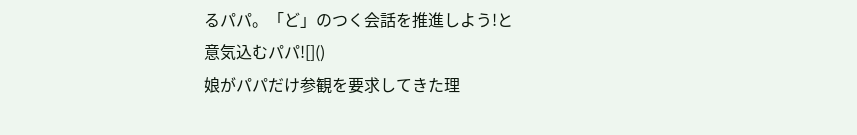るパパ。「ど」のつく会話を推進しよう!と
意気込むパパ![]()
娘がパパだけ参観を要求してきた理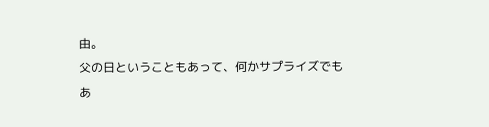由。
父の日ということもあって、何かサプライズでも
あ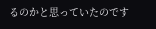るのかと思っていたのです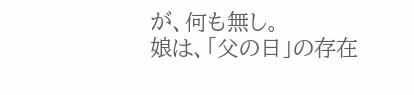が、何も無し。
娘は、「父の日」の存在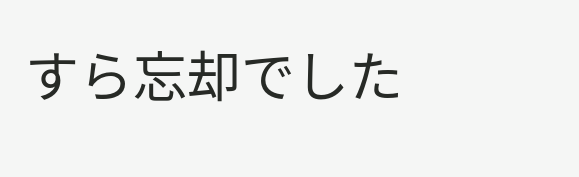すら忘却でした